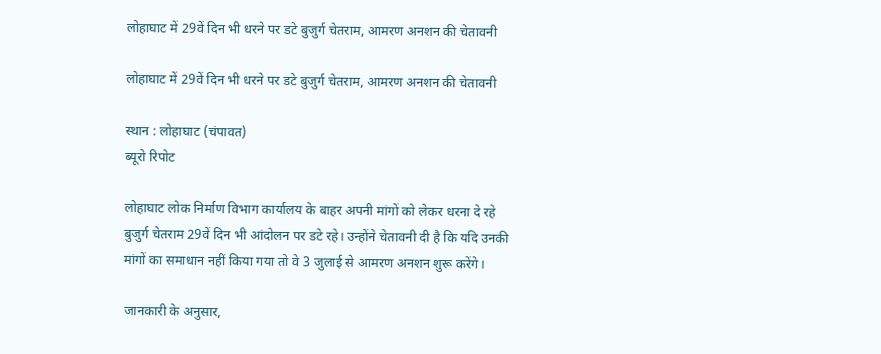लोहाघाट में 29वें दिन भी धरने पर डटे बुजुर्ग चेतराम, आमरण अनशन की चेतावनी

लोहाघाट में 29वें दिन भी धरने पर डटे बुजुर्ग चेतराम, आमरण अनशन की चेतावनी

स्थान : लोहाघाट (चंपावत)
ब्यूरो रिपोट

लोहाघाट लोक निर्माण विभाग कार्यालय के बाहर अपनी मांगों को लेकर धरना दे रहे बुजुर्ग चेतराम 29वें दिन भी आंदोलन पर डटे रहे। उन्होंने चेतावनी दी है कि यदि उनकी मांगों का समाधान नहीं किया गया तो वे 3 जुलाई से आमरण अनशन शुरू करेंगे।

जानकारी के अनुसार,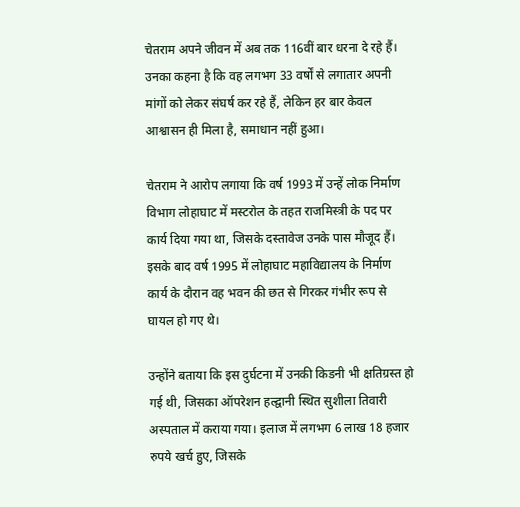चेतराम अपने जीवन में अब तक 116वीं बार धरना दे रहे हैं। उनका कहना है कि वह लगभग 33 वर्षों से लगातार अपनी मांगों को लेकर संघर्ष कर रहे हैं, लेकिन हर बार केवल आश्वासन ही मिला है, समाधान नहीं हुआ।

चेतराम ने आरोप लगाया कि वर्ष 1993 में उन्हें लोक निर्माण विभाग लोहाघाट में मस्टरोल के तहत राजमिस्त्री के पद पर कार्य दिया गया था, जिसके दस्तावेज उनके पास मौजूद हैं। इसके बाद वर्ष 1995 में लोहाघाट महाविद्यालय के निर्माण कार्य के दौरान वह भवन की छत से गिरकर गंभीर रूप से घायल हो गए थे।

उन्होंने बताया कि इस दुर्घटना में उनकी किडनी भी क्षतिग्रस्त हो गई थी, जिसका ऑपरेशन हल्द्वानी स्थित सुशीला तिवारी अस्पताल में कराया गया। इलाज में लगभग 6 लाख 18 हजार रुपये खर्च हुए, जिसके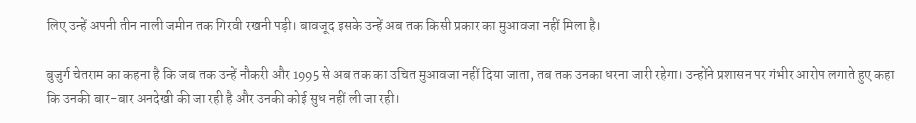लिए उन्हें अपनी तीन नाली जमीन तक गिरवी रखनी पड़ी। बावजूद इसके उन्हें अब तक किसी प्रकार का मुआवजा नहीं मिला है।

बुजुर्ग चेतराम का कहना है कि जब तक उन्हें नौकरी और 1995 से अब तक का उचित मुआवजा नहीं दिया जाता, तब तक उनका धरना जारी रहेगा। उन्होंने प्रशासन पर गंभीर आरोप लगाते हुए कहा कि उनकी बार-बार अनदेखी की जा रही है और उनकी कोई सुध नहीं ली जा रही।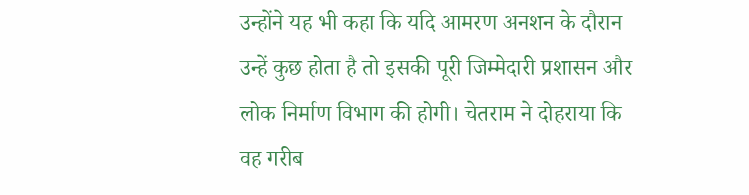उन्होंने यह भी कहा कि यदि आमरण अनशन के दौरान उन्हें कुछ होता है तो इसकी पूरी जिम्मेदारी प्रशासन और लोक निर्माण विभाग की होगी। चेतराम ने दोहराया कि वह गरीब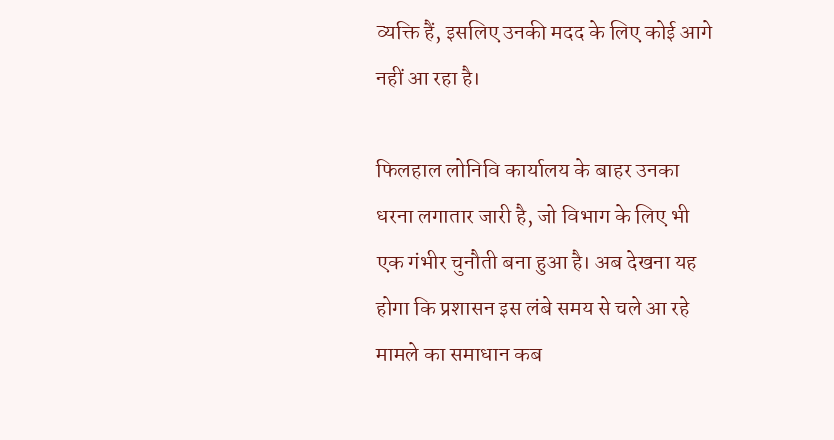व्यक्ति हैं, इसलिए उनकी मदद के लिए कोई आगे नहीं आ रहा है।

फिलहाल लोनिवि कार्यालय के बाहर उनका धरना लगातार जारी है, जो विभाग के लिए भी एक गंभीर चुनौती बना हुआ है। अब देखना यह होगा कि प्रशासन इस लंबे समय से चले आ रहे मामले का समाधान कब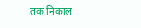तक निकाल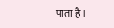पाता है।